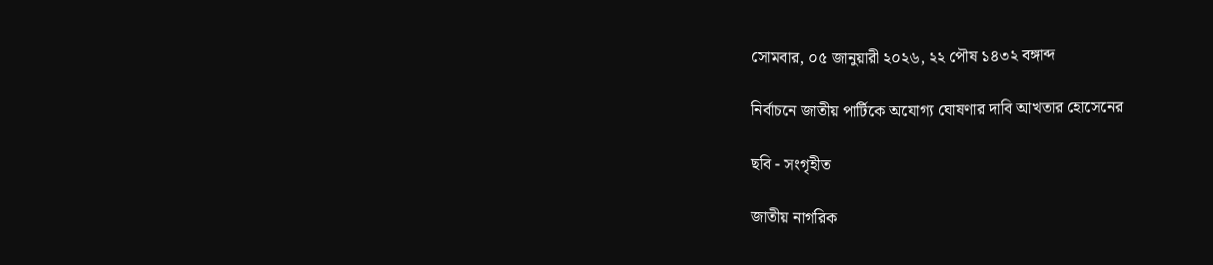সোমবার, ০৫ জানুয়ারী ২০২৬, ২২ পৌষ ১৪৩২ বঙ্গাব্দ

নির্বাচনে জাতীয় পার্টিকে অযোগ্য ঘোষণার দাবি আখতার হোসেনের

ছবি - সংগৃহীত

জাতীয় নাগরিক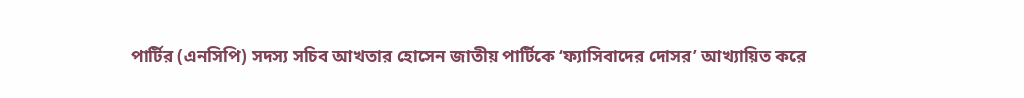পার্টির (এনসিপি) সদস্য সচিব আখতার হোসেন জাতীয় পার্টিকে ‘ফ্যাসিবাদের দোসর’ আখ্যায়িত করে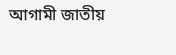আগামী জাতীয়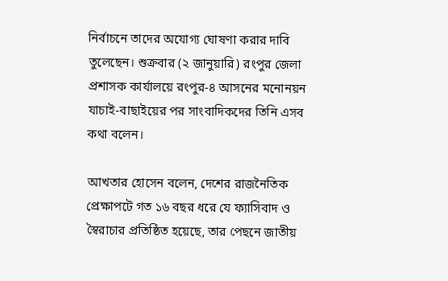নির্বাচনে তাদের অযোগ্য ঘোষণা করার দাবি তুলেছেন। শুক্রবার (২ জানুয়ারি) রংপুর জেলা প্রশাসক কার্যালয়ে রংপুর-৪ আসনের মনোনয়ন যাচাই-বাছাইয়ের পর সাংবাদিকদের তিনি এসব কথা বলেন।

আখতার হোসেন বলেন, দেশের রাজনৈতিক প্রেক্ষাপটে গত ১৬ বছর ধরে যে ফ্যাসিবাদ ও স্বৈরাচার প্রতিষ্ঠিত হয়েছে, তার পেছনে জাতীয়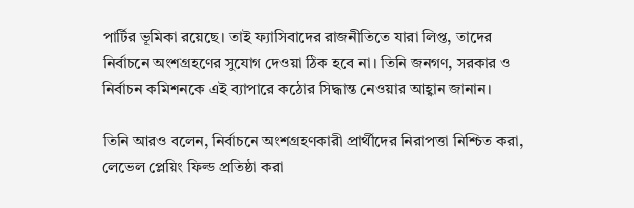পার্টির ভূমিকা রয়েছে। তাই ফ্যাসিবাদের রাজনীতিতে যারা লিপ্ত, তাদের নির্বাচনে অংশগ্রহণের সুযোগ দেওয়া ঠিক হবে না। তিনি জনগণ, সরকার ও নির্বাচন কমিশনকে এই ব্যাপারে কঠোর সিদ্ধান্ত নেওয়ার আহ্বান জানান।

তিনি আরও বলেন, নির্বাচনে অংশগ্রহণকারী প্রার্থীদের নিরাপত্তা নিশ্চিত করা, লেভেল প্লেয়িং ফিল্ড প্রতিষ্ঠা করা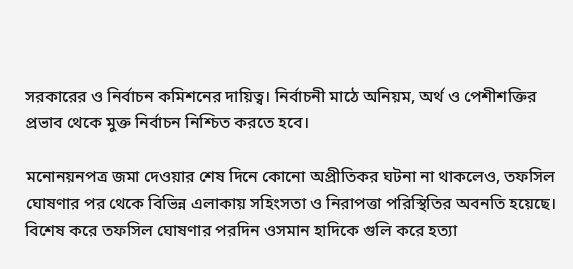সরকারের ও নির্বাচন কমিশনের দায়িত্ব। নির্বাচনী মাঠে অনিয়ম, অর্থ ও পেশীশক্তির প্রভাব থেকে মুক্ত নির্বাচন নিশ্চিত করতে হবে।

মনোনয়নপত্র জমা দেওয়ার শেষ দিনে কোনো অপ্রীতিকর ঘটনা না থাকলেও, তফসিল ঘোষণার পর থেকে বিভিন্ন এলাকায় সহিংসতা ও নিরাপত্তা পরিস্থিতির অবনতি হয়েছে। বিশেষ করে তফসিল ঘোষণার পরদিন ওসমান হাদিকে গুলি করে হত্যা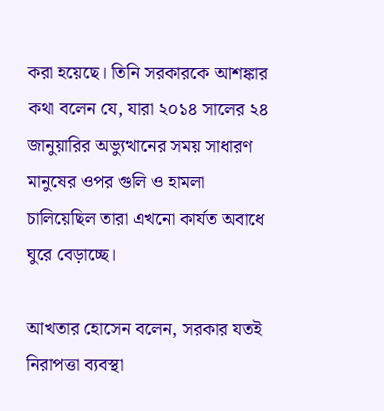করা হয়েছে। তিনি সরকারকে আশঙ্কার কথা বলেন যে, যারা ২০১৪ সালের ২৪ জানুয়ারির অভ্যুত্থানের সময় সাধারণ মানুষের ওপর গুলি ও হামলা চালিয়েছিল তারা এখনো কার্যত অবাধে ঘুরে বেড়াচ্ছে।

আখতার হোসেন বলেন, সরকার যতই নিরাপত্তা ব্যবস্থা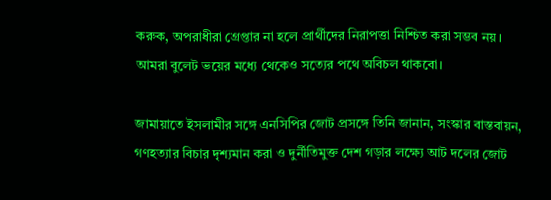করুক, অপরাধীরা গ্রেপ্তার না হলে প্রার্থীদের নিরাপত্তা নিশ্চিত করা সম্ভব নয়। আমরা বুলেট ভয়ের মধ্যে থেকেও সত্যের পথে অবিচল থাকবো।

জামায়াতে ইসলামীর সঙ্গে এনসিপির জোট প্রসঙ্গে তিনি জানান, সংস্কার বাস্তবায়ন, গণহত্যার বিচার দৃশ্যমান করা ও দুর্নীতিমুক্ত দেশ গড়ার লক্ষ্যে আট দলের জোট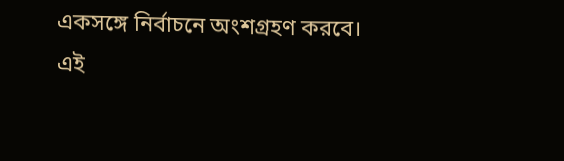একসঙ্গে নির্বাচনে অংশগ্রহণ করবে। এই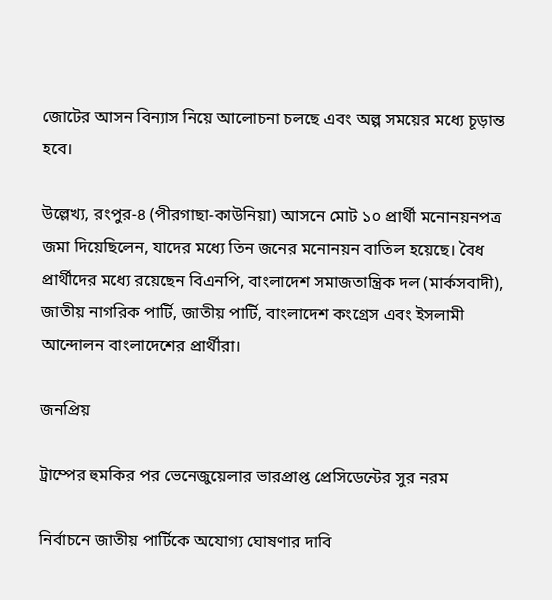জোটের আসন বিন্যাস নিয়ে আলোচনা চলছে এবং অল্প সময়ের মধ্যে চূড়ান্ত হবে।

উল্লেখ্য, রংপুর-৪ (পীরগাছা-কাউনিয়া) আসনে মোট ১০ প্রার্থী মনোনয়নপত্র জমা দিয়েছিলেন, যাদের মধ্যে তিন জনের মনোনয়ন বাতিল হয়েছে। বৈধ প্রার্থীদের মধ্যে রয়েছেন বিএনপি, বাংলাদেশ সমাজতান্ত্রিক দল (মার্কসবাদী), জাতীয় নাগরিক পার্টি, জাতীয় পার্টি, বাংলাদেশ কংগ্রেস এবং ইসলামী আন্দোলন বাংলাদেশের প্রার্থীরা।

জনপ্রিয়

ট্রাম্পের হুমকির পর ভেনেজুয়েলার ভারপ্রাপ্ত প্রেসিডেন্টের সুর নরম

নির্বাচনে জাতীয় পার্টিকে অযোগ্য ঘোষণার দাবি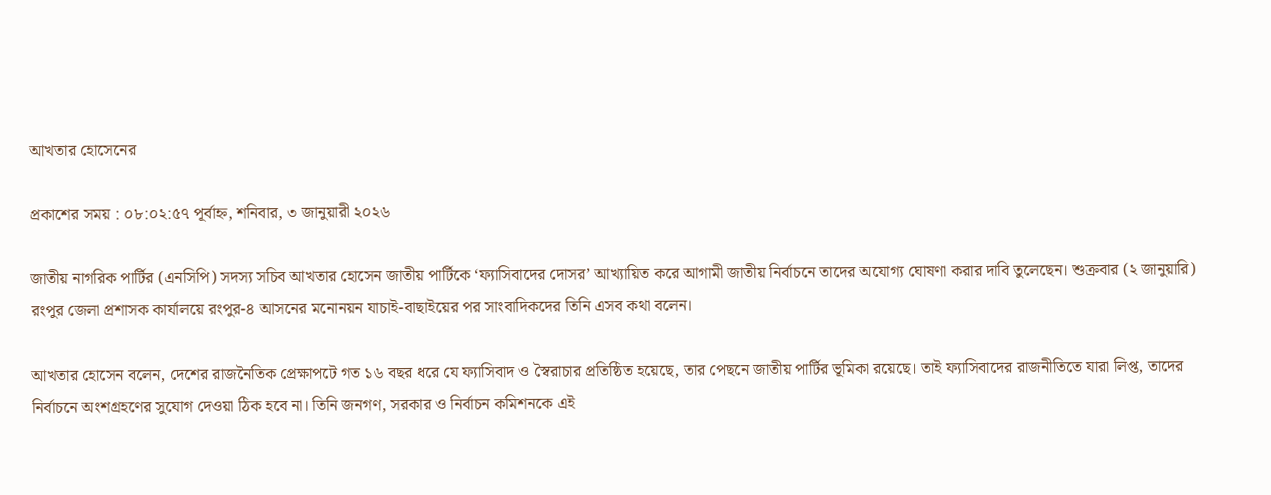আখতার হোসেনের

প্রকাশের সময় : ০৮:০২:৫৭ পূর্বাহ্ন, শনিবার, ৩ জানুয়ারী ২০২৬

জাতীয় নাগরিক পার্টির (এনসিপি) সদস্য সচিব আখতার হোসেন জাতীয় পার্টিকে ‘ফ্যাসিবাদের দোসর’ আখ্যায়িত করে আগামী জাতীয় নির্বাচনে তাদের অযোগ্য ঘোষণা করার দাবি তুলেছেন। শুক্রবার (২ জানুয়ারি) রংপুর জেলা প্রশাসক কার্যালয়ে রংপুর-৪ আসনের মনোনয়ন যাচাই-বাছাইয়ের পর সাংবাদিকদের তিনি এসব কথা বলেন।

আখতার হোসেন বলেন, দেশের রাজনৈতিক প্রেক্ষাপটে গত ১৬ বছর ধরে যে ফ্যাসিবাদ ও স্বৈরাচার প্রতিষ্ঠিত হয়েছে, তার পেছনে জাতীয় পার্টির ভূমিকা রয়েছে। তাই ফ্যাসিবাদের রাজনীতিতে যারা লিপ্ত, তাদের নির্বাচনে অংশগ্রহণের সুযোগ দেওয়া ঠিক হবে না। তিনি জনগণ, সরকার ও নির্বাচন কমিশনকে এই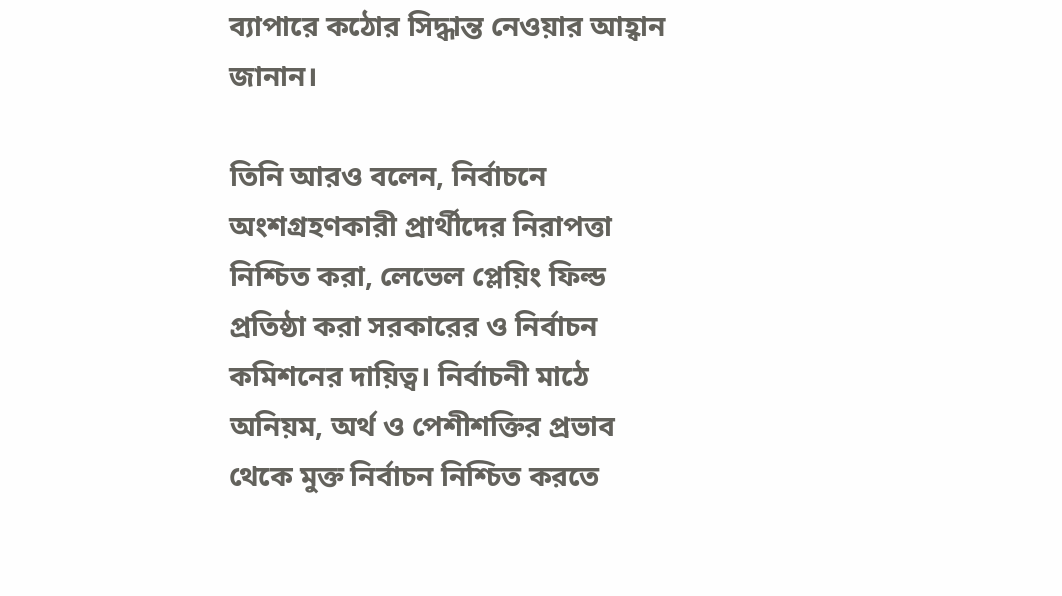ব্যাপারে কঠোর সিদ্ধান্ত নেওয়ার আহ্বান জানান।

তিনি আরও বলেন, নির্বাচনে অংশগ্রহণকারী প্রার্থীদের নিরাপত্তা নিশ্চিত করা, লেভেল প্লেয়িং ফিল্ড প্রতিষ্ঠা করা সরকারের ও নির্বাচন কমিশনের দায়িত্ব। নির্বাচনী মাঠে অনিয়ম, অর্থ ও পেশীশক্তির প্রভাব থেকে মুক্ত নির্বাচন নিশ্চিত করতে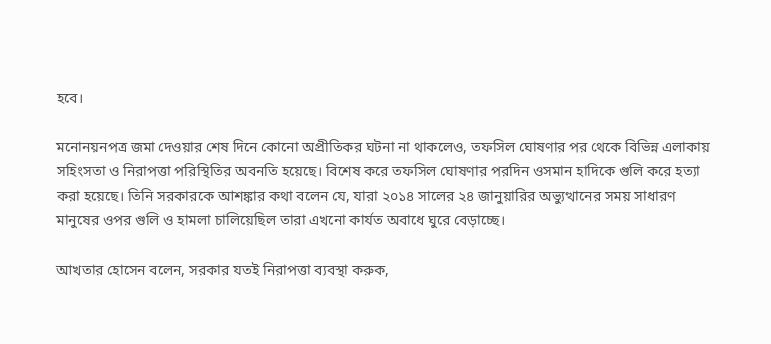হবে।

মনোনয়নপত্র জমা দেওয়ার শেষ দিনে কোনো অপ্রীতিকর ঘটনা না থাকলেও, তফসিল ঘোষণার পর থেকে বিভিন্ন এলাকায় সহিংসতা ও নিরাপত্তা পরিস্থিতির অবনতি হয়েছে। বিশেষ করে তফসিল ঘোষণার পরদিন ওসমান হাদিকে গুলি করে হত্যা করা হয়েছে। তিনি সরকারকে আশঙ্কার কথা বলেন যে, যারা ২০১৪ সালের ২৪ জানুয়ারির অভ্যুত্থানের সময় সাধারণ মানুষের ওপর গুলি ও হামলা চালিয়েছিল তারা এখনো কার্যত অবাধে ঘুরে বেড়াচ্ছে।

আখতার হোসেন বলেন, সরকার যতই নিরাপত্তা ব্যবস্থা করুক,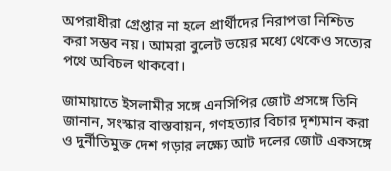অপরাধীরা গ্রেপ্তার না হলে প্রার্থীদের নিরাপত্তা নিশ্চিত করা সম্ভব নয়। আমরা বুলেট ভয়ের মধ্যে থেকেও সত্যের পথে অবিচল থাকবো।

জামায়াতে ইসলামীর সঙ্গে এনসিপির জোট প্রসঙ্গে তিনি জানান, সংস্কার বাস্তবায়ন, গণহত্যার বিচার দৃশ্যমান করা ও দুর্নীতিমুক্ত দেশ গড়ার লক্ষ্যে আট দলের জোট একসঙ্গে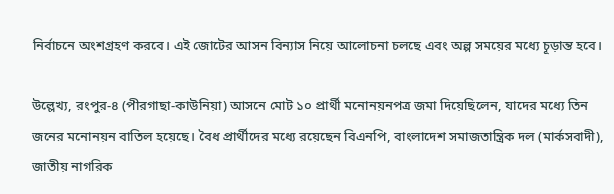নির্বাচনে অংশগ্রহণ করবে। এই জোটের আসন বিন্যাস নিয়ে আলোচনা চলছে এবং অল্প সময়ের মধ্যে চূড়ান্ত হবে।

উল্লেখ্য, রংপুর-৪ (পীরগাছা-কাউনিয়া) আসনে মোট ১০ প্রার্থী মনোনয়নপত্র জমা দিয়েছিলেন, যাদের মধ্যে তিন জনের মনোনয়ন বাতিল হয়েছে। বৈধ প্রার্থীদের মধ্যে রয়েছেন বিএনপি, বাংলাদেশ সমাজতান্ত্রিক দল (মার্কসবাদী), জাতীয় নাগরিক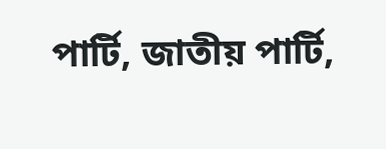পার্টি, জাতীয় পার্টি,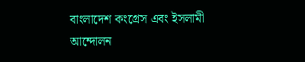বাংলাদেশ কংগ্রেস এবং ইসলামী আন্দোলন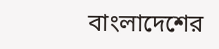বাংলাদেশের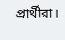প্রার্থীরা।